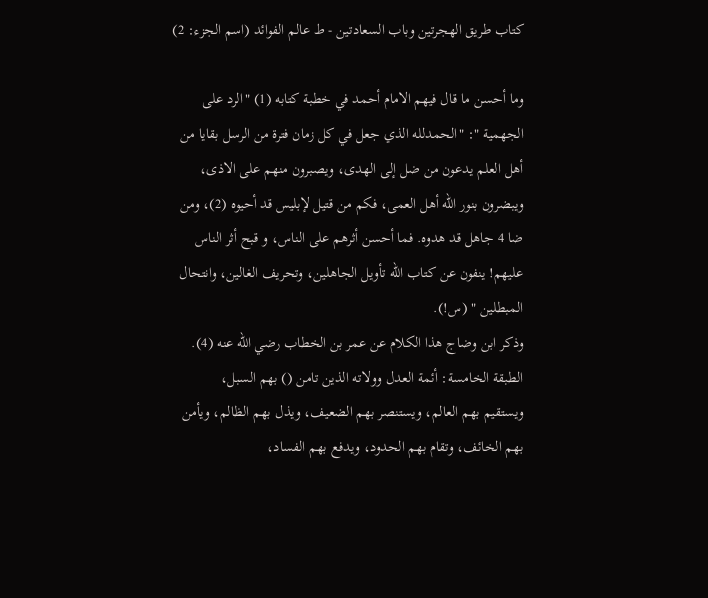كتاب طريق الهجرتين وباب السعادتين - ط عالم الفوائد (اسم الجزء: 2)

وما أحسن ما قال فيهم الامام أحمد في خطبة كتابه (1) "الرد على
الجهمية ": "الحمدلله الذي جعل في كل زمان فترة من الرسل بقايا من
أهل العلم يدعون من ضل إلى الهدى، ويصبرون منهم على الاذى،
ويبضرون بنور الله أهل العمى، فكم من قتيل لإبليس قد أحيوه (2)، ومن
ضا 4 جاهل قد هدوه. فما أحسن أثرهم على الناس، و قبح أثر الناس
عليهم! ينفون عن كتاب الله تأويل الجاهلين، وتحريف الغالين، وانتحال
المبطلين " (س!).
وذكر ابن وضاج هذا الكلام عن عمر بن الخطاب رضي الله عنه (4).
الطبقة الخامسة: أئمة العدل وولاته الذين تامن () بهم السبل،
ويستقيم بهم العالم، ويستنصر بهم الضعيف، ويذل بهم الظالم، ويأمن
بهم الخائف، وتقام بهم الحدود، ويدفع بهم الفساد،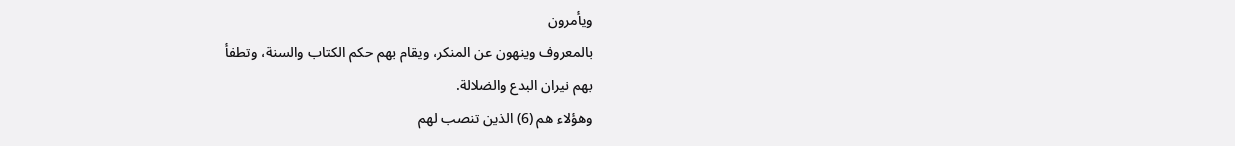ويأمرون
بالمعروف وينهون عن المنكر، ويقام بهم حكم الكتاب والسنة، وتطفأ
بهم نيران البدع والضلالة.
وهؤلاء هم (6) الذين تنصب لهم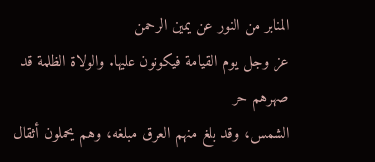المنابر من النور عن يمين الرحمن
عز وجل يوم القيامة فيكونون عليها. والولاة الظلمة قد صهرهم حر
الشمس، وقد بلغ منهم العرق مبلغه، وهم يحملون أثقال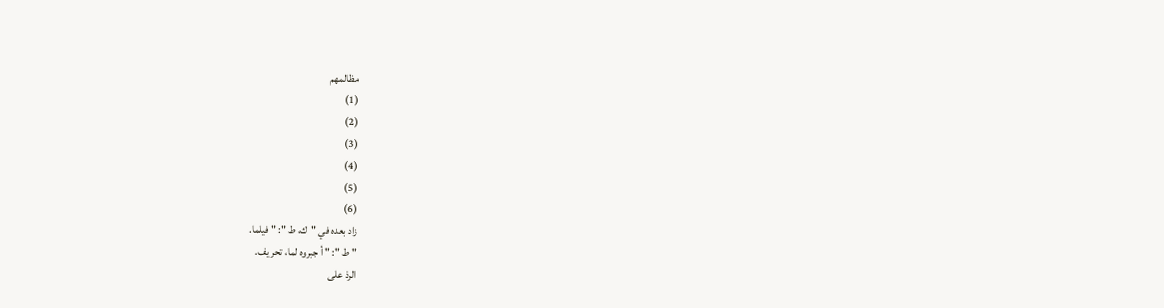مظالمهم
(1)
(2)
(3)
(4)
(5)
(6)
زاد بعده في "ك، ط ": " فيلما.
" ط ": " أ جبروه لما، تحر يف.
الرذ على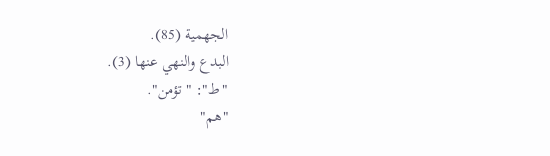الجهمية (85).
البدع والنهي عنها (3).
"ط": "تؤمن".
"هم"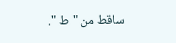ساقط من "ط ".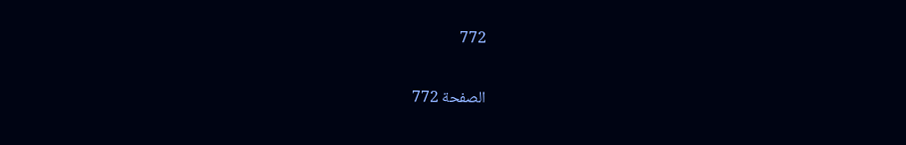772

الصفحة 772